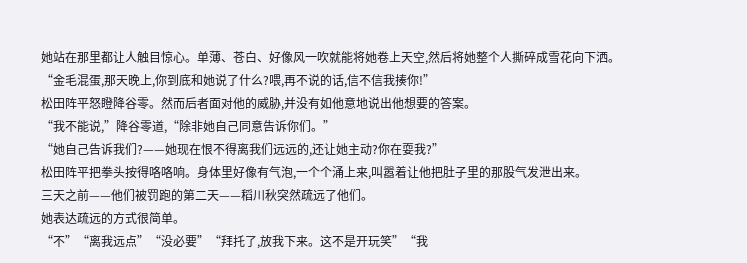她站在那里都让人触目惊心。单薄、苍白、好像风一吹就能将她卷上天空,然后将她整个人撕碎成雪花向下洒。
“金毛混蛋,那天晚上,你到底和她说了什么?喂,再不说的话,信不信我揍你!”
松田阵平怒瞪降谷零。然而后者面对他的威胁,并没有如他意地说出他想要的答案。
“我不能说,”降谷零道,“除非她自己同意告诉你们。”
“她自己告诉我们?——她现在恨不得离我们远远的,还让她主动?你在耍我?”
松田阵平把拳头按得咯咯响。身体里好像有气泡,一个个涌上来,叫嚣着让他把肚子里的那股气发泄出来。
三天之前——他们被罚跑的第二天——稻川秋突然疏远了他们。
她表达疏远的方式很简单。
“不”“离我远点”“没必要”“拜托了,放我下来。这不是开玩笑”“我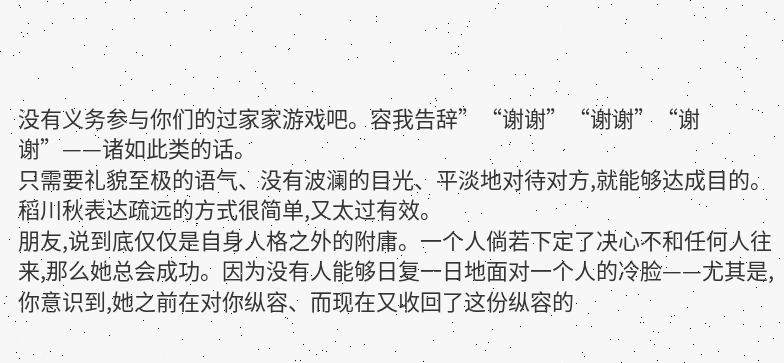没有义务参与你们的过家家游戏吧。容我告辞”“谢谢”“谢谢”“谢谢”——诸如此类的话。
只需要礼貌至极的语气、没有波澜的目光、平淡地对待对方,就能够达成目的。
稻川秋表达疏远的方式很简单,又太过有效。
朋友,说到底仅仅是自身人格之外的附庸。一个人倘若下定了决心不和任何人往来,那么她总会成功。因为没有人能够日复一日地面对一个人的冷脸——尤其是,你意识到,她之前在对你纵容、而现在又收回了这份纵容的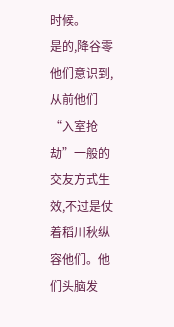时候。
是的,降谷零他们意识到,从前他们“入室抢劫”一般的交友方式生效,不过是仗着稻川秋纵容他们。他们头脑发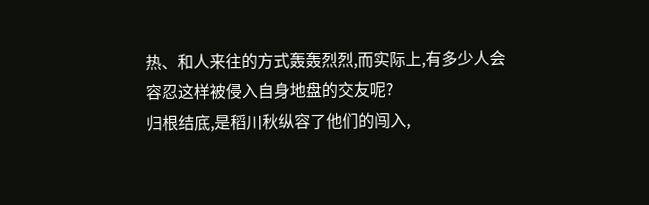热、和人来往的方式轰轰烈烈,而实际上,有多少人会容忍这样被侵入自身地盘的交友呢?
归根结底,是稻川秋纵容了他们的闯入,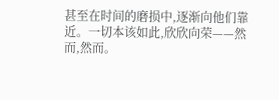甚至在时间的磨损中,逐渐向他们靠近。一切本该如此,欣欣向荣——然而,然而。